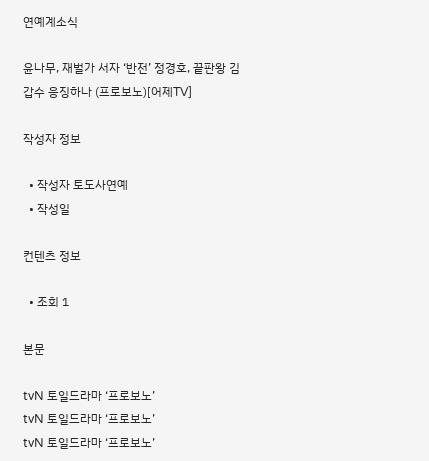연예계소식

윤나무, 재벌가 서자 ‘반전’ 정경호, 끝판왕 김갑수 응징하나 (프로보노)[어제TV]

작성자 정보

  • 작성자 토도사연예
  • 작성일

컨텐츠 정보

  • 조회 1

본문

tvN 토일드라마 ‘프로보노’
tvN 토일드라마 ‘프로보노’
tvN 토일드라마 ‘프로보노’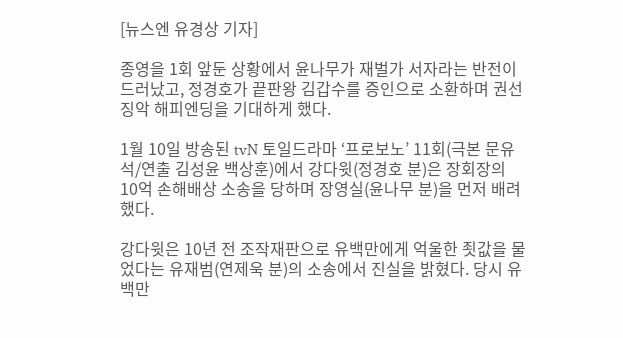[뉴스엔 유경상 기자]

종영을 1회 앞둔 상황에서 윤나무가 재벌가 서자라는 반전이 드러났고, 정경호가 끝판왕 김갑수를 증인으로 소환하며 권선징악 해피엔딩을 기대하게 했다.

1월 10일 방송된 tvN 토일드라마 ‘프로보노’ 11회(극본 문유석/연출 김성윤 백상훈)에서 강다윗(정경호 분)은 장회장의 10억 손해배상 소송을 당하며 장영실(윤나무 분)을 먼저 배려했다.

강다윗은 10년 전 조작재판으로 유백만에게 억울한 죗값을 물었다는 유재범(연제욱 분)의 소송에서 진실을 밝혔다. 당시 유백만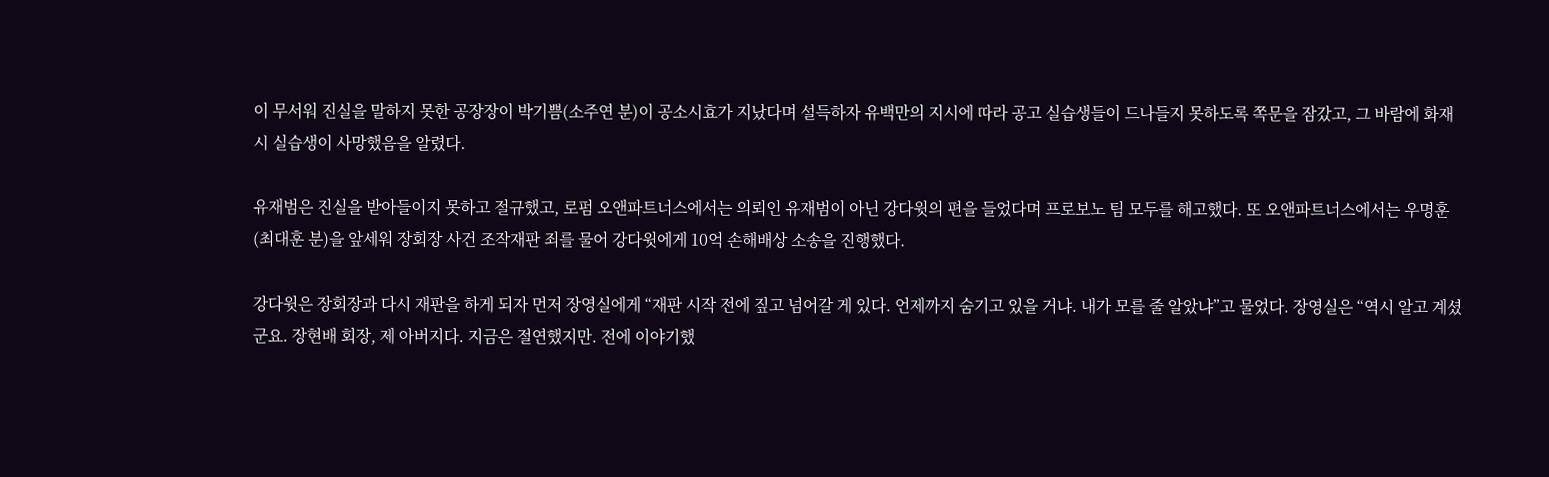이 무서워 진실을 말하지 못한 공장장이 박기쁨(소주연 분)이 공소시효가 지났다며 설득하자 유백만의 지시에 따라 공고 실습생들이 드나들지 못하도록 쪽문을 잠갔고, 그 바람에 화재 시 실습생이 사망했음을 알렸다.

유재범은 진실을 받아들이지 못하고 절규했고, 로펌 오앤파트너스에서는 의뢰인 유재범이 아닌 강다윗의 편을 들었다며 프로보노 팀 모두를 해고했다. 또 오앤파트너스에서는 우명훈(최대훈 분)을 앞세워 장회장 사건 조작재판 죄를 물어 강다윗에게 10억 손해배상 소송을 진행했다.

강다윗은 장회장과 다시 재판을 하게 되자 먼저 장영실에게 “재판 시작 전에 짚고 넘어갈 게 있다. 언제까지 숨기고 있을 거냐. 내가 모를 줄 알았냐”고 물었다. 장영실은 “역시 알고 계셨군요. 장현배 회장, 제 아버지다. 지금은 절연했지만. 전에 이야기했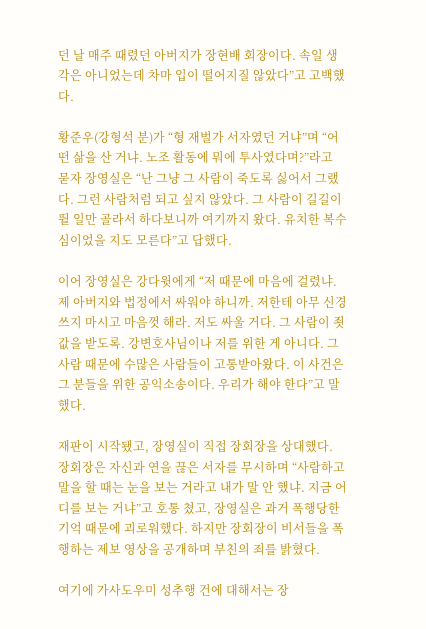던 날 매주 때렸던 아버지가 장현배 회장이다. 속일 생각은 아니었는데 차마 입이 떨어지질 않았다”고 고백했다.

황준우(강형석 분)가 “형 재벌가 서자였던 거냐”며 “어떤 삶을 산 거냐. 노조 활동에 뭐에 투사였다며?”라고 묻자 장영실은 “난 그냥 그 사람이 죽도록 싫어서 그랬다. 그런 사람처럼 되고 싶지 않았다. 그 사람이 길길이 뛸 일만 골라서 하다보니까 여기까지 왔다. 유치한 복수심이었을 지도 모른다”고 답했다.

이어 장영실은 강다윗에게 “저 때문에 마음에 걸렸냐. 제 아버지와 법정에서 싸워야 하니까. 저한테 아무 신경 쓰지 마시고 마음껏 해라. 저도 싸울 거다. 그 사람이 죗값을 받도록. 강변호사님이나 저를 위한 게 아니다. 그 사람 때문에 수많은 사람들이 고통받아왔다. 이 사건은 그 분들을 위한 공익소송이다. 우리가 해야 한다”고 말했다.

재판이 시작됐고, 장영실이 직접 장회장을 상대했다. 장회장은 자신과 연을 끊은 서자를 무시하며 “사람하고 말을 할 때는 눈을 보는 거라고 내가 말 안 했냐. 지금 어디를 보는 거냐”고 호통 쳤고, 장영실은 과거 폭행당한 기억 때문에 괴로워했다. 하지만 장회장이 비서들을 폭행하는 제보 영상을 공개하며 부친의 죄를 밝혔다.

여기에 가사도우미 성추행 건에 대해서는 장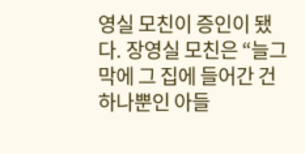영실 모친이 증인이 됐다. 장영실 모친은 “늘그막에 그 집에 들어간 건 하나뿐인 아들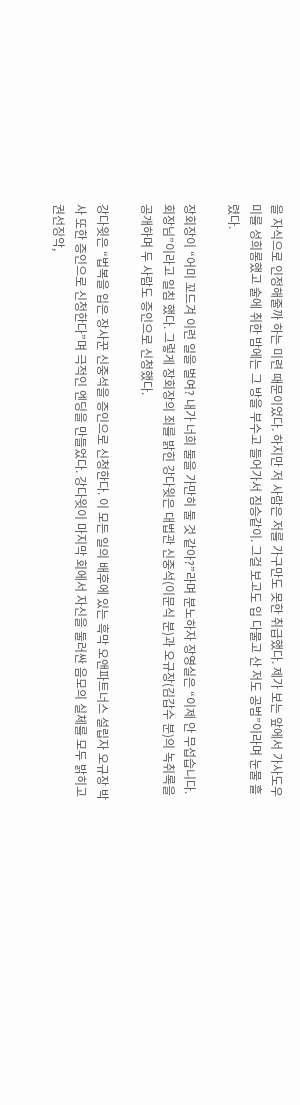을 자식으로 인정해줄까 하는 미련 때문이었다. 하지만 저 사람은 저를 가구만도 못한 취급했다. 제가 보는 앞에서 가사도우미를 성희롱했고 술에 취한 밤에는 그 방을 부수고 들어가서 짐승같이. 그걸 보고도 입 다물고 산 저도 공범”이라며 눈물 흘렸다.

장회장이 “어미 꼬드겨 이런 일을 벌여? 내가 너희 둘을 가만히 둘 것 같아?”라며 분노하자 장영실은 “이제 안 무섭습니다. 회장님”이라고 일침 했다. 그렇게 장회장의 죄를 밝힌 강다윗은 대법관 신중석(이문식 분)과 오규장(김갑수 분)의 녹취록을 공개하며 두 사람도 증인으로 신청했다.

강다윗은 “법복을 입은 장사꾼 신중석을 증인으로 신청한다. 이 모든 일의 배후에 있는 흑막 오앤파트너스 설립자 오규장 박사 또한 증인으로 신청한다”며 극적인 엔딩을 만들었다. 강다윗이 마지막 회에서 자신을 둘러싼 음모의 실체를 모두 밝히고 권선징악,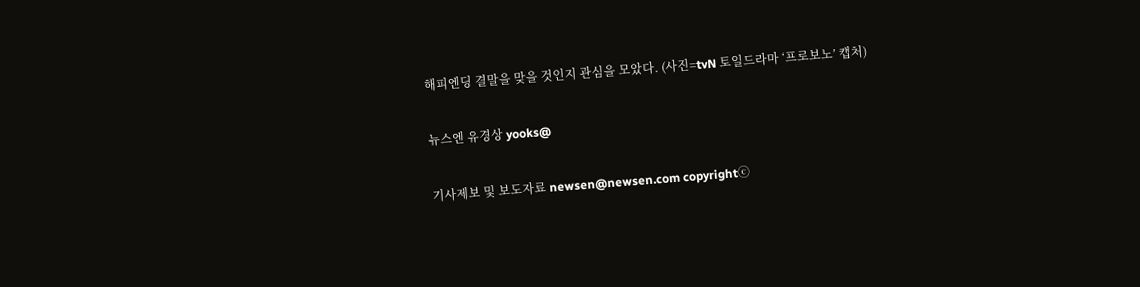해피엔딩 결말을 맞을 것인지 관심을 모았다. (사진=tvN 토일드라마 ‘프로보노’ 캡처)

뉴스엔 유경상 yooks@

기사제보 및 보도자료 newsen@newsen.com copyrightⓒ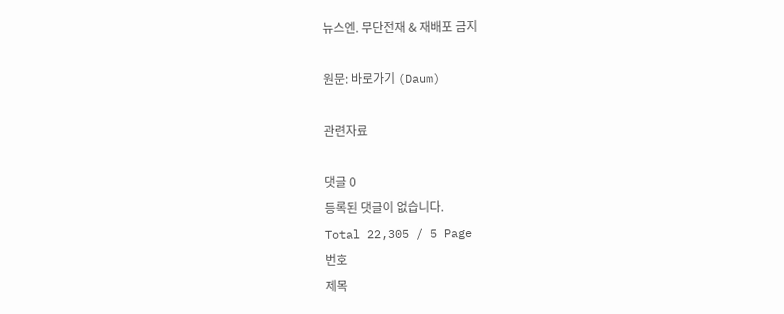뉴스엔. 무단전재 & 재배포 금지

원문: 바로가기 (Daum)

관련자료

댓글 0
등록된 댓글이 없습니다.
Total 22,305 / 5 Page
번호
제목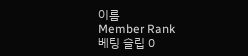이름
Member Rank
베팅 슬립 0